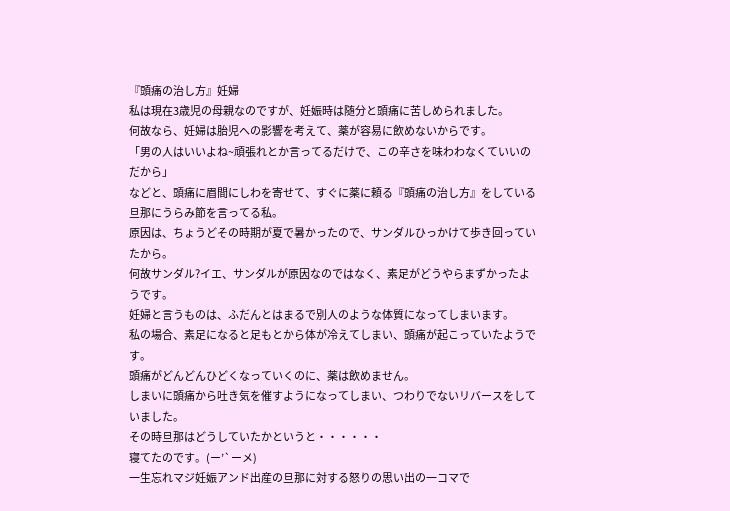『頭痛の治し方』妊婦
私は現在3歳児の母親なのですが、妊娠時は随分と頭痛に苦しめられました。
何故なら、妊婦は胎児への影響を考えて、薬が容易に飲めないからです。
「男の人はいいよね~頑張れとか言ってるだけで、この辛さを味わわなくていいのだから」
などと、頭痛に眉間にしわを寄せて、すぐに薬に頼る『頭痛の治し方』をしている旦那にうらみ節を言ってる私。
原因は、ちょうどその時期が夏で暑かったので、サンダルひっかけて歩き回っていたから。
何故サンダル?イエ、サンダルが原因なのではなく、素足がどうやらまずかったようです。
妊婦と言うものは、ふだんとはまるで別人のような体質になってしまいます。
私の場合、素足になると足もとから体が冷えてしまい、頭痛が起こっていたようです。
頭痛がどんどんひどくなっていくのに、薬は飲めません。
しまいに頭痛から吐き気を催すようになってしまい、つわりでないリバースをしていました。
その時旦那はどうしていたかというと・・・・・・
寝てたのです。(ー’`ーメ)
一生忘れマジ妊娠アンド出産の旦那に対する怒りの思い出の一コマで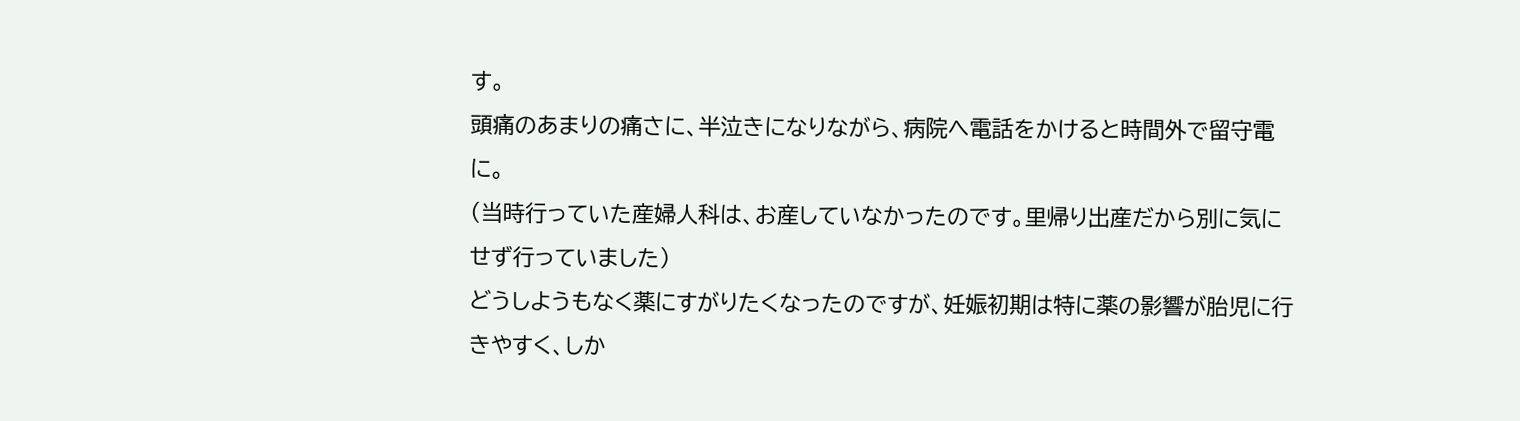す。
頭痛のあまりの痛さに、半泣きになりながら、病院へ電話をかけると時間外で留守電に。
(当時行っていた産婦人科は、お産していなかったのです。里帰り出産だから別に気にせず行っていました)
どうしようもなく薬にすがりたくなったのですが、妊娠初期は特に薬の影響が胎児に行きやすく、しか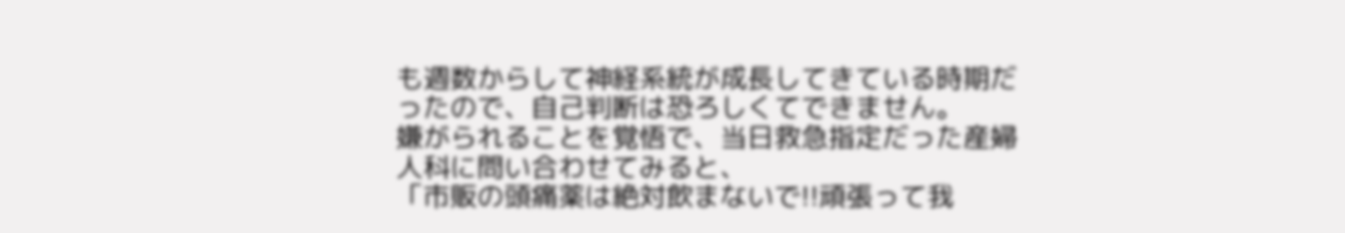も週数からして神経系統が成長してきている時期だったので、自己判断は恐ろしくてできません。
嫌がられることを覚悟で、当日救急指定だった産婦人科に問い合わせてみると、
「市販の頭痛薬は絶対飲まないで!!頑張って我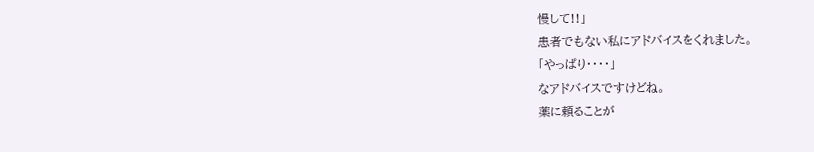慢して!!」
患者でもない私にアドバイスをくれました。
「やっぱり・・・・」
なアドバイスですけどね。
薬に頼ることが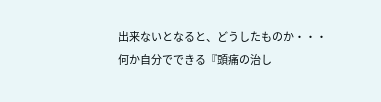出来ないとなると、どうしたものか・・・
何か自分でできる『頭痛の治し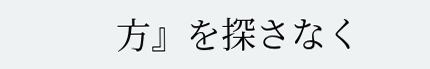方』を探さなく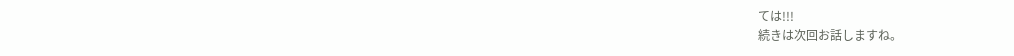ては!!!
続きは次回お話しますね。